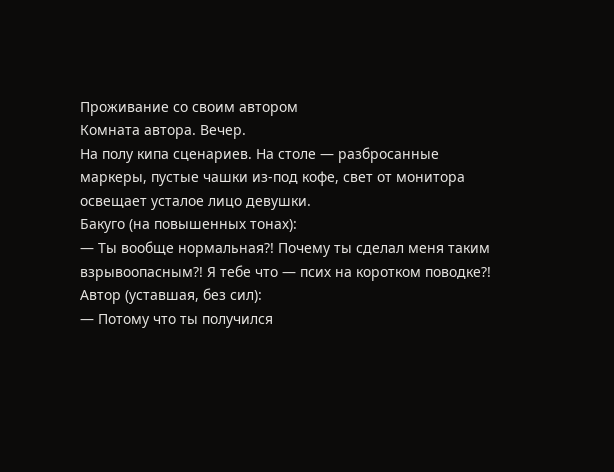Проживание со своим автором
Комната автора. Вечер.
На полу кипа сценариев. На столе — разбросанные маркеры, пустые чашки из-под кофе, свет от монитора освещает усталое лицо девушки.
Бакуго (на повышенных тонах):
— Ты вообще нормальная?! Почему ты сделал меня таким взрывоопасным?! Я тебе что — псих на коротком поводке?!
Автор (уставшая, без сил):
— Потому что ты получился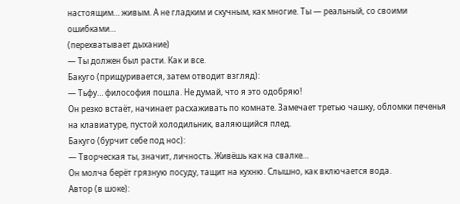настоящим… живым. А не гладким и скучным, как многие. Ты — реальный, со своими ошибками…
(перехватывает дыхание)
— Ты должен был расти. Как и все.
Бакуго (прищуривается, затем отводит взгляд):
— Тьфу… философия пошла. Не думай, что я это одобряю!
Он резко встаёт, начинает расхаживать по комнате. Замечает третью чашку, обломки печенья на клавиатуре, пустой холодильник, валяющийся плед.
Бакуго (бурчит себе под нос):
— Творческая ты, значит, личность. Живёшь как на свалке…
Он молча берёт грязную посуду, тащит на кухню. Слышно, как включается вода.
Автор (в шоке):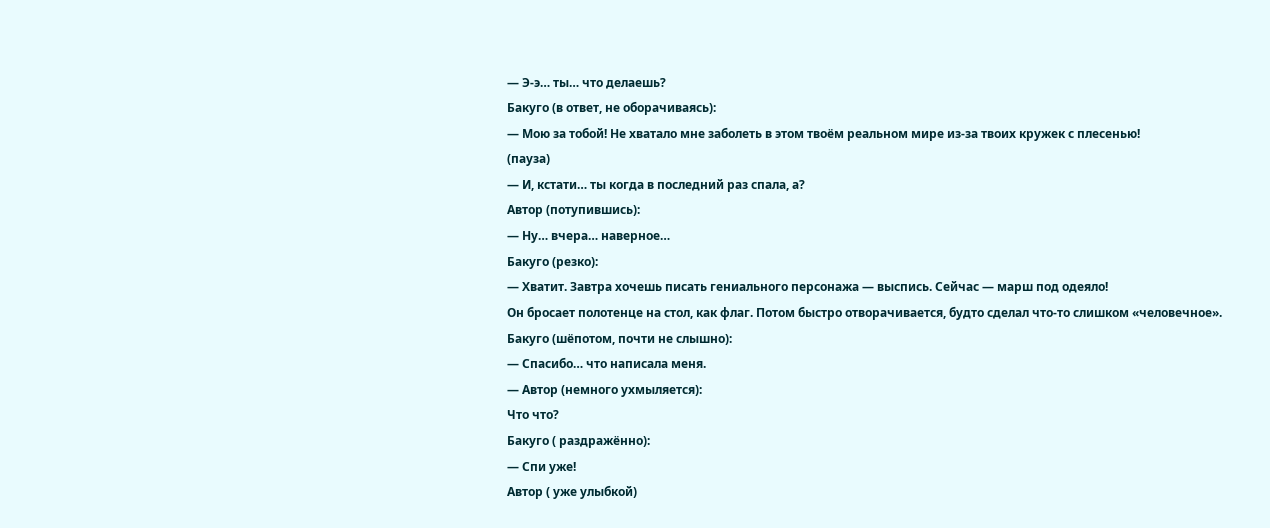— Э-э… ты… что делаешь?
Бакуго (в ответ, не оборачиваясь):
— Мою за тобой! Не хватало мне заболеть в этом твоём реальном мире из-за твоих кружек с плесенью!
(пауза)
— И, кстати… ты когда в последний раз спала, а?
Автор (потупившись):
— Ну… вчера… наверное…
Бакуго (резко):
— Хватит. Завтра хочешь писать гениального персонажа — выспись. Сейчас — марш под одеяло!
Он бросает полотенце на стол, как флаг. Потом быстро отворачивается, будто сделал что-то слишком «человечное».
Бакуго (шёпотом, почти не слышно):
— Спасибо… что написала меня.
— Автор (немного ухмыляется):
Что что?
Бакуго ( раздражённо):
— Спи уже!
Автор ( уже улыбкой)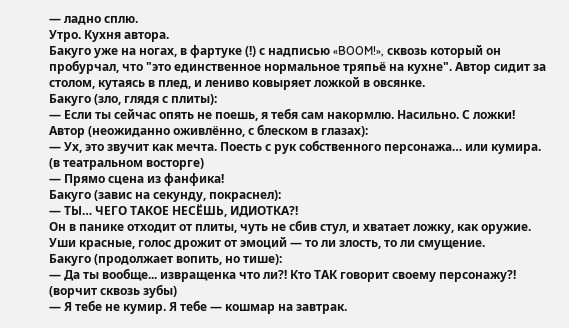— ладно сплю.
Утро. Кухня автора.
Бакуго уже на ногах, в фартуке (!) с надписью «BOOM!», сквозь который он пробурчал, что "это единственное нормальное тряпьё на кухне". Автор сидит за столом, кутаясь в плед, и лениво ковыряет ложкой в овсянке.
Бакуго (зло, глядя с плиты):
— Если ты сейчас опять не поешь, я тебя сам накормлю. Насильно. С ложки!
Автор (неожиданно оживлённо, с блеском в глазах):
— Ух, это звучит как мечта. Поесть с рук собственного персонажа… или кумира.
(в театральном восторге)
— Прямо сцена из фанфика!
Бакуго (завис на секунду, покраснел):
— ТЫ… ЧЕГО ТАКОЕ НЕСЁШЬ, ИДИОТКА?!
Он в панике отходит от плиты, чуть не сбив стул, и хватает ложку, как оружие. Уши красные, голос дрожит от эмоций — то ли злость, то ли смущение.
Бакуго (продолжает вопить, но тише):
— Да ты вообще... извращенка что ли?! Кто ТАК говорит своему персонажу?!
(ворчит сквозь зубы)
— Я тебе не кумир. Я тебе — кошмар на завтрак.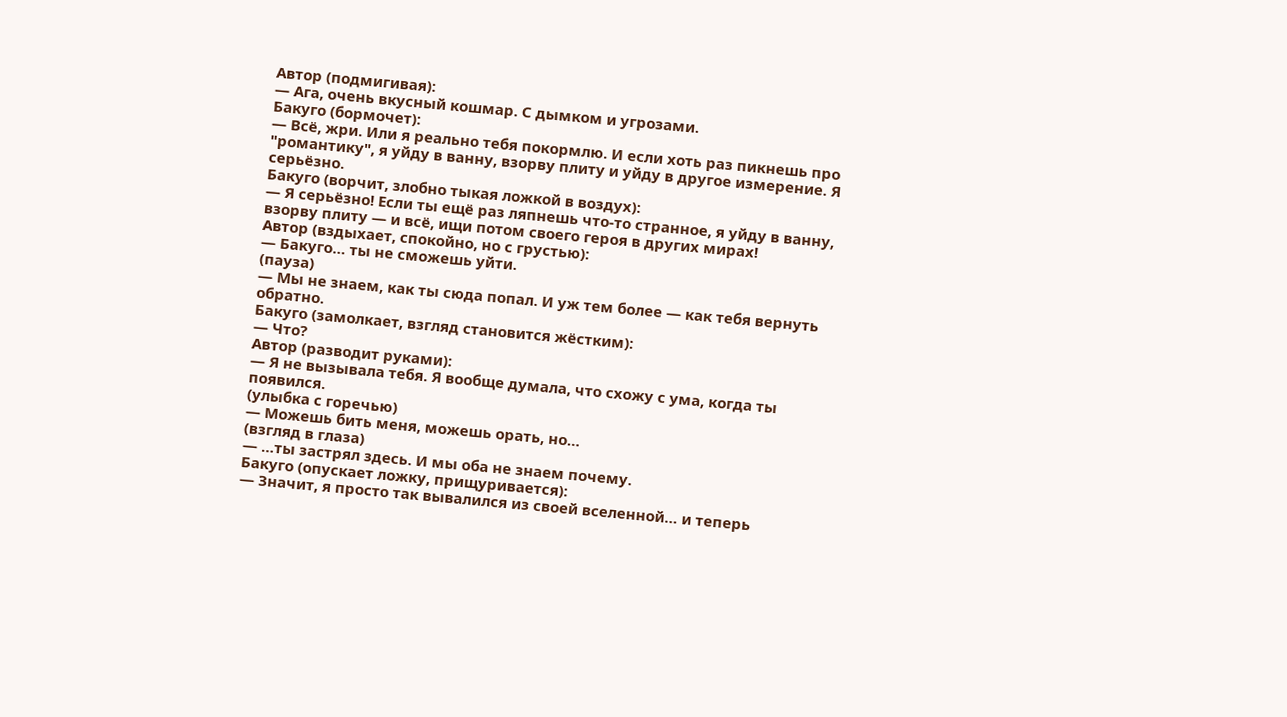Автор (подмигивая):
— Ага, очень вкусный кошмар. С дымком и угрозами.
Бакуго (бормочет):
— Всё, жри. Или я реально тебя покормлю. И если хоть раз пикнешь про "романтику", я уйду в ванну, взорву плиту и уйду в другое измерение. Я серьёзно.
Бакуго (ворчит, злобно тыкая ложкой в воздух):
— Я серьёзно! Если ты ещё раз ляпнешь что-то странное, я уйду в ванну, взорву плиту — и всё, ищи потом своего героя в других мирах!
Автор (вздыхает, спокойно, но с грустью):
— Бакуго… ты не сможешь уйти.
(пауза)
— Мы не знаем, как ты сюда попал. И уж тем более — как тебя вернуть обратно.
Бакуго (замолкает, взгляд становится жёстким):
— Что?
Автор (разводит руками):
— Я не вызывала тебя. Я вообще думала, что схожу с ума, когда ты появился.
(улыбка с горечью)
— Можешь бить меня, можешь орать, но…
(взгляд в глаза)
— …ты застрял здесь. И мы оба не знаем почему.
Бакуго (опускает ложку, прищуривается):
— Значит, я просто так вывалился из своей вселенной… и теперь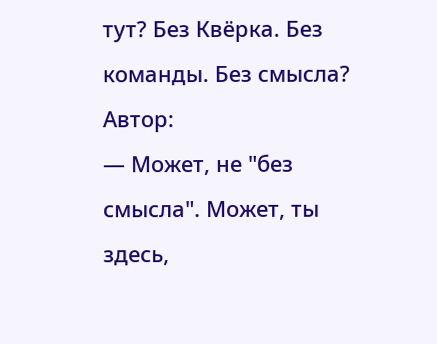тут? Без Квёрка. Без команды. Без смысла?
Автор:
— Может, не "без смысла". Может, ты здесь,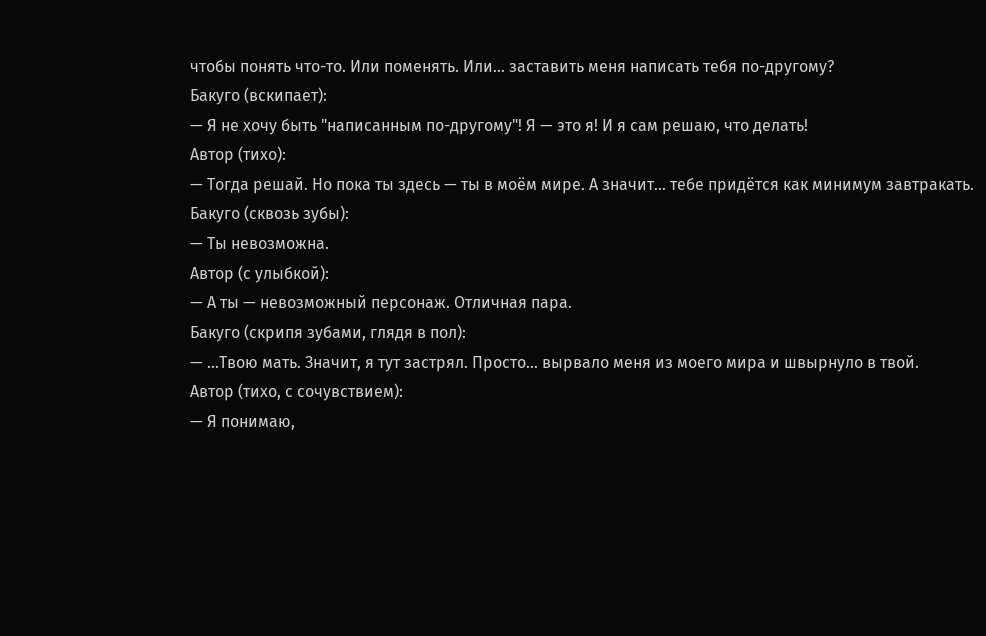чтобы понять что-то. Или поменять. Или… заставить меня написать тебя по-другому?
Бакуго (вскипает):
— Я не хочу быть "написанным по-другому"! Я — это я! И я сам решаю, что делать!
Автор (тихо):
— Тогда решай. Но пока ты здесь — ты в моём мире. А значит… тебе придётся как минимум завтракать.
Бакуго (сквозь зубы):
— Ты невозможна.
Автор (с улыбкой):
— А ты — невозможный персонаж. Отличная пара.
Бакуго (скрипя зубами, глядя в пол):
— …Твою мать. Значит, я тут застрял. Просто… вырвало меня из моего мира и швырнуло в твой.
Автор (тихо, с сочувствием):
— Я понимаю,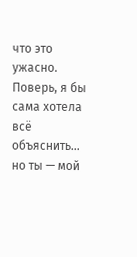что это ужасно. Поверь, я бы сама хотела всё объяснить… но ты — мой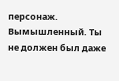персонаж. Вымышленный. Ты не должен был даже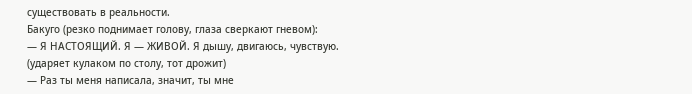существовать в реальности.
Бакуго (резко поднимает голову, глаза сверкают гневом):
— Я НАСТОЯЩИЙ. Я — ЖИВОЙ. Я дышу, двигаюсь, чувствую.
(ударяет кулаком по столу, тот дрожит)
— Раз ты меня написала, значит, ты мне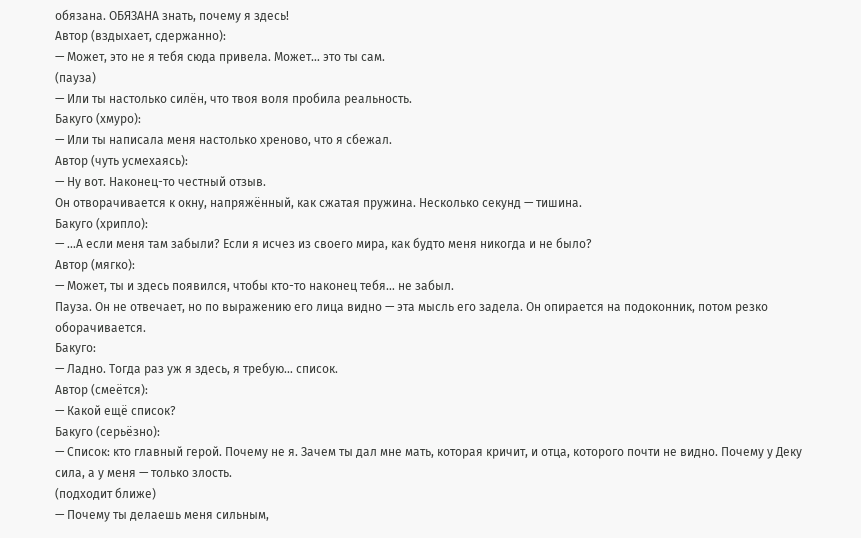обязана. ОБЯЗАНА знать, почему я здесь!
Автор (вздыхает, сдержанно):
— Может, это не я тебя сюда привела. Может… это ты сам.
(пауза)
— Или ты настолько силён, что твоя воля пробила реальность.
Бакуго (хмуро):
— Или ты написала меня настолько хреново, что я сбежал.
Автор (чуть усмехаясь):
— Ну вот. Наконец-то честный отзыв.
Он отворачивается к окну, напряжённый, как сжатая пружина. Несколько секунд — тишина.
Бакуго (хрипло):
— …А если меня там забыли? Если я исчез из своего мира, как будто меня никогда и не было?
Автор (мягко):
— Может, ты и здесь появился, чтобы кто-то наконец тебя… не забыл.
Пауза. Он не отвечает, но по выражению его лица видно — эта мысль его задела. Он опирается на подоконник, потом резко оборачивается.
Бакуго:
— Ладно. Тогда раз уж я здесь, я требую… список.
Автор (смеётся):
— Какой ещё список?
Бакуго (серьёзно):
— Список: кто главный герой. Почему не я. Зачем ты дал мне мать, которая кричит, и отца, которого почти не видно. Почему у Деку сила, а у меня — только злость.
(подходит ближе)
— Почему ты делаешь меня сильным,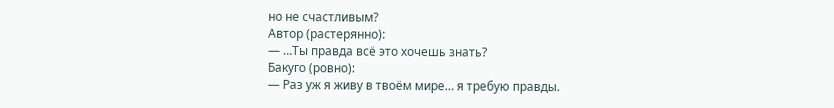но не счастливым?
Автор (растерянно):
— …Ты правда всё это хочешь знать?
Бакуго (ровно):
— Раз уж я живу в твоём мире… я требую правды.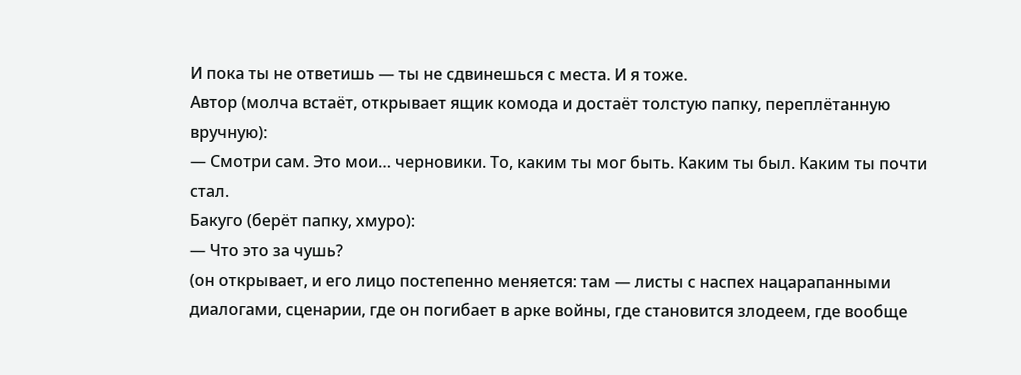И пока ты не ответишь — ты не сдвинешься с места. И я тоже.
Автор (молча встаёт, открывает ящик комода и достаёт толстую папку, переплётанную вручную):
— Смотри сам. Это мои… черновики. То, каким ты мог быть. Каким ты был. Каким ты почти стал.
Бакуго (берёт папку, хмуро):
— Что это за чушь?
(он открывает, и его лицо постепенно меняется: там — листы с наспех нацарапанными диалогами, сценарии, где он погибает в арке войны, где становится злодеем, где вообще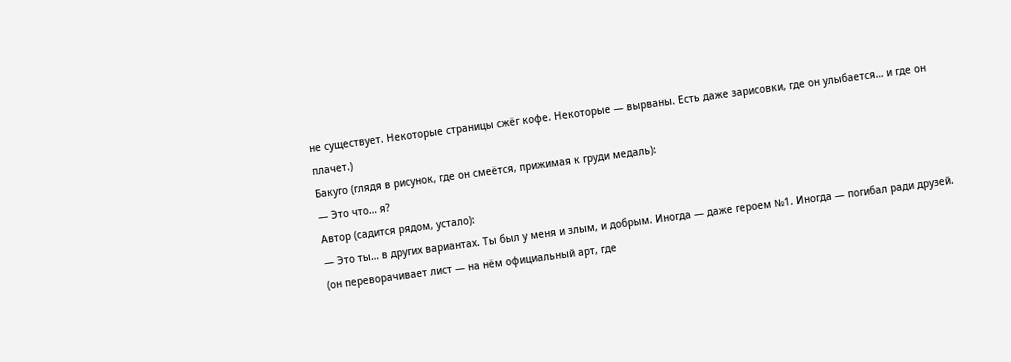не существует. Некоторые страницы сжёг кофе. Некоторые — вырваны. Есть даже зарисовки, где он улыбается… и где он плачет.)
Бакуго (глядя в рисунок, где он смеётся, прижимая к груди медаль):
— Это что… я?
Автор (садится рядом, устало):
— Это ты… в других вариантах. Ты был у меня и злым, и добрым. Иногда — даже героем №1. Иногда — погибал ради друзей.
(он переворачивает лист — на нём официальный арт, где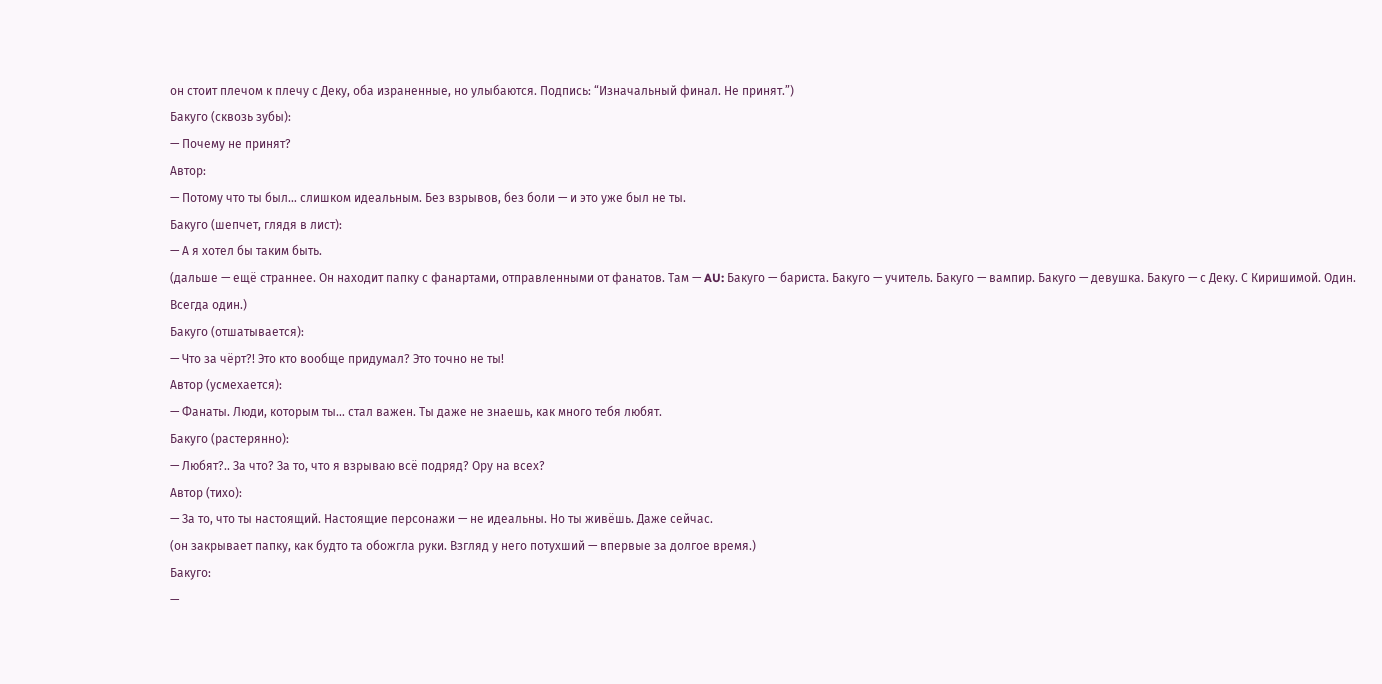он стоит плечом к плечу с Деку, оба израненные, но улыбаются. Подпись: “Изначальный финал. Не принят.”)
Бакуго (сквозь зубы):
— Почему не принят?
Автор:
— Потому что ты был… слишком идеальным. Без взрывов, без боли — и это уже был не ты.
Бакуго (шепчет, глядя в лист):
— А я хотел бы таким быть.
(дальше — ещё страннее. Он находит папку с фанартами, отправленными от фанатов. Там — AU: Бакуго — бариста. Бакуго — учитель. Бакуго — вампир. Бакуго — девушка. Бакуго — с Деку. С Киришимой. Один. Всегда один.)
Бакуго (отшатывается):
— Что за чёрт?! Это кто вообще придумал? Это точно не ты!
Автор (усмехается):
— Фанаты. Люди, которым ты… стал важен. Ты даже не знаешь, как много тебя любят.
Бакуго (растерянно):
— Любят?.. За что? За то, что я взрываю всё подряд? Ору на всех?
Автор (тихо):
— За то, что ты настоящий. Настоящие персонажи — не идеальны. Но ты живёшь. Даже сейчас.
(он закрывает папку, как будто та обожгла руки. Взгляд у него потухший — впервые за долгое время.)
Бакуго:
—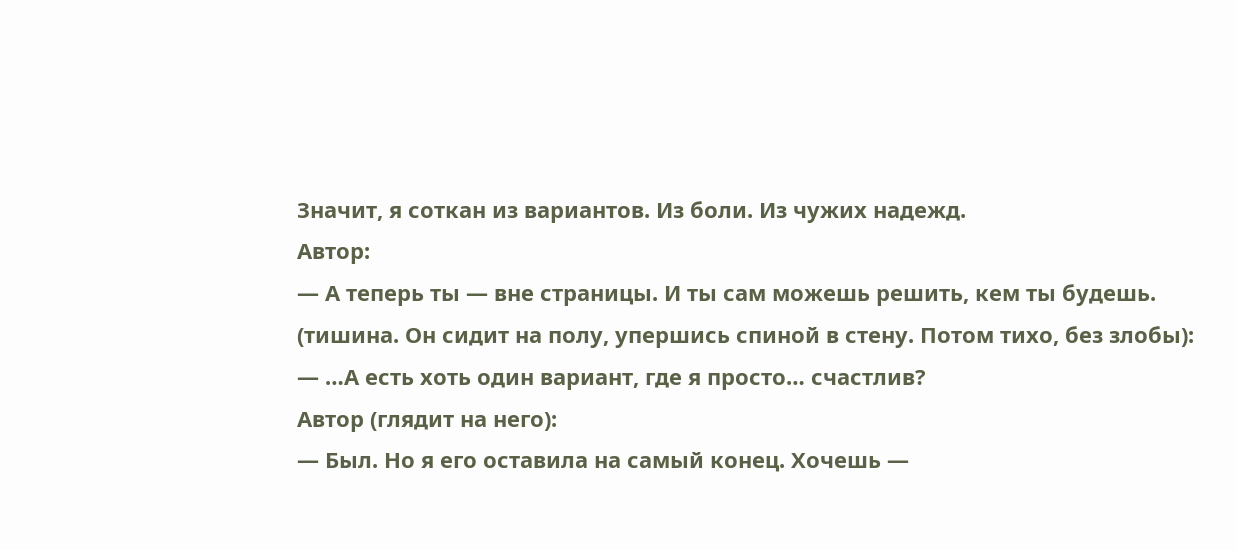Значит, я соткан из вариантов. Из боли. Из чужих надежд.
Автор:
— А теперь ты — вне страницы. И ты сам можешь решить, кем ты будешь.
(тишина. Он сидит на полу, упершись спиной в стену. Потом тихо, без злобы):
— …А есть хоть один вариант, где я просто… счастлив?
Автор (глядит на него):
— Был. Но я его оставила на самый конец. Хочешь —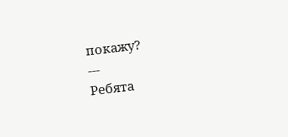покажу?
---
Ребята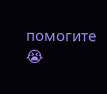помогите 😭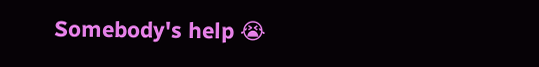Somebody's help 😭